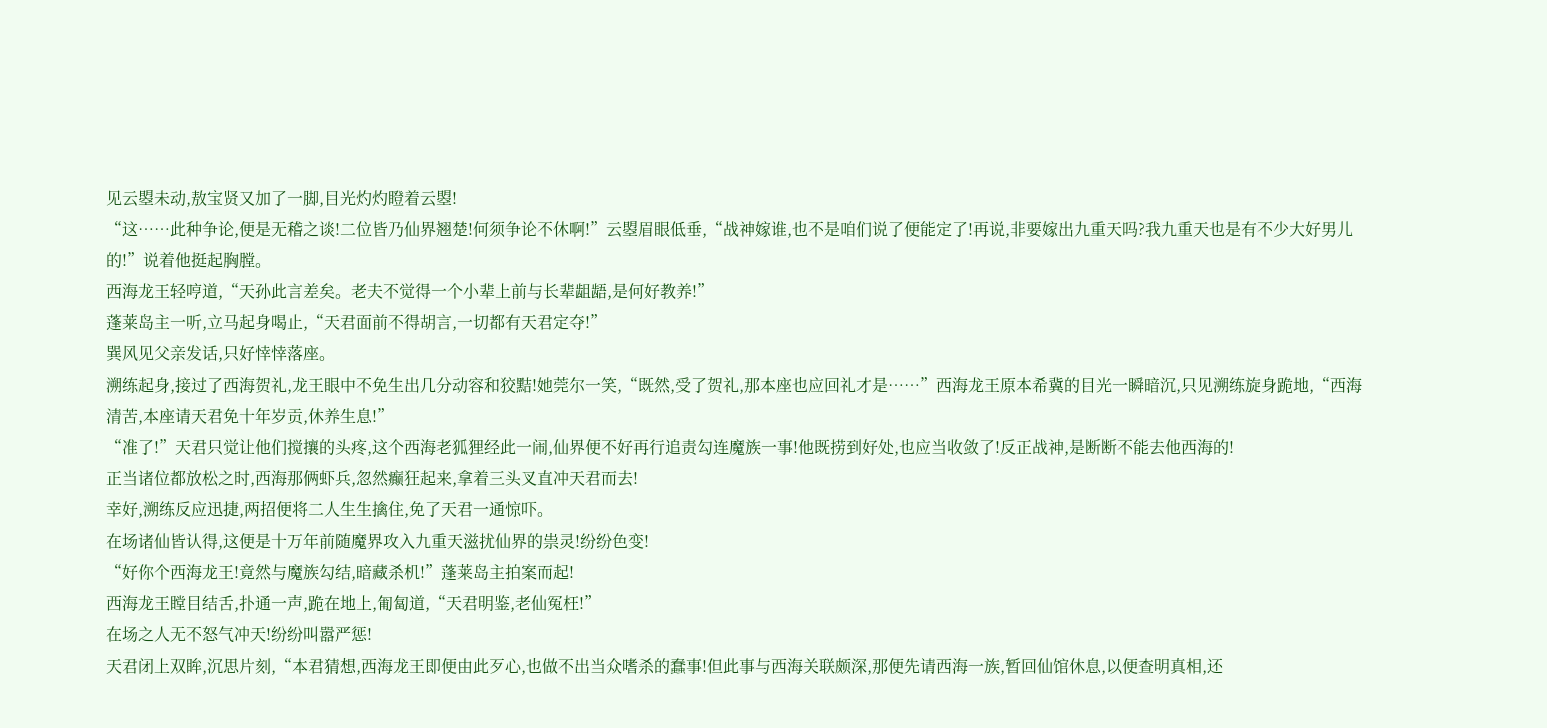见云曌未动,敖宝贤又加了一脚,目光灼灼瞪着云曌!
“这……此种争论,便是无稽之谈!二位皆乃仙界翘楚!何须争论不休啊!”云曌眉眼低垂,“战神嫁谁,也不是咱们说了便能定了!再说,非要嫁出九重天吗?我九重天也是有不少大好男儿的!”说着他挺起胸膛。
西海龙王轻哼道,“天孙此言差矣。老夫不觉得一个小辈上前与长辈龃龉,是何好教养!”
蓬莱岛主一听,立马起身喝止,“天君面前不得胡言,一切都有天君定夺!”
巽风见父亲发话,只好悻悻落座。
溯练起身,接过了西海贺礼,龙王眼中不免生出几分动容和狡黠!她莞尔一笑,“既然,受了贺礼,那本座也应回礼才是……”西海龙王原本希冀的目光一瞬暗沉,只见溯练旋身跪地,“西海清苦,本座请天君免十年岁贡,休养生息!”
“准了!”天君只觉让他们搅攘的头疼,这个西海老狐狸经此一闹,仙界便不好再行追责勾连魔族一事!他既捞到好处,也应当收敛了!反正战神,是断断不能去他西海的!
正当诸位都放松之时,西海那俩虾兵,忽然癫狂起来,拿着三头叉直冲天君而去!
幸好,溯练反应迅捷,两招便将二人生生擒住,免了天君一通惊吓。
在场诸仙皆认得,这便是十万年前随魔界攻入九重天滋扰仙界的祟灵!纷纷色变!
“好你个西海龙王!竟然与魔族勾结,暗藏杀机!”蓬莱岛主拍案而起!
西海龙王瞠目结舌,扑通一声,跪在地上,匍匐道,“天君明鉴,老仙冤枉!”
在场之人无不怒气冲天!纷纷叫嚣严惩!
天君闭上双眸,沉思片刻,“本君猜想,西海龙王即便由此歹心,也做不出当众嗜杀的蠢事!但此事与西海关联颇深,那便先请西海一族,暂回仙馆休息,以便查明真相,还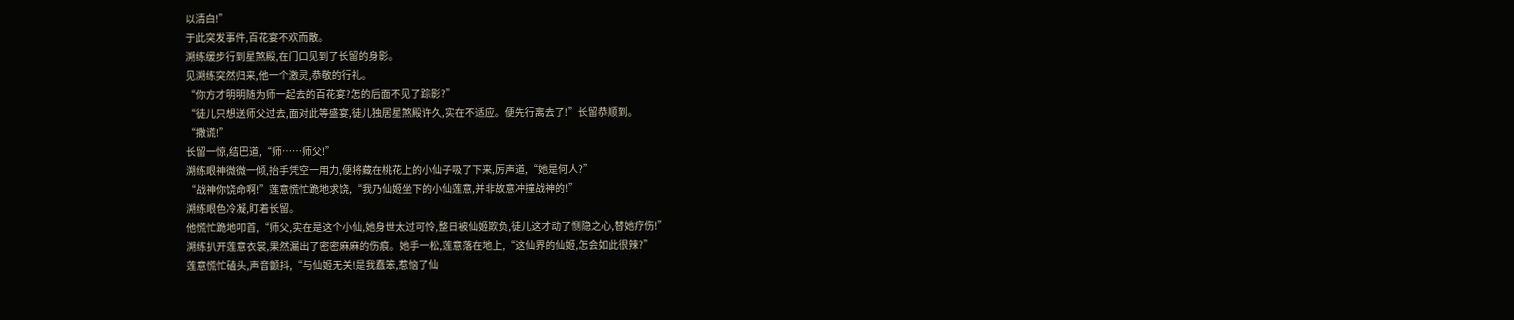以清白!”
于此突发事件,百花宴不欢而散。
溯练缓步行到星煞殿,在门口见到了长留的身影。
见溯练突然归来,他一个激灵,恭敬的行礼。
“你方才明明随为师一起去的百花宴?怎的后面不见了踪影?”
“徒儿只想送师父过去,面对此等盛宴,徒儿独居星煞殿许久,实在不适应。便先行离去了!”长留恭顺到。
“撒谎!”
长留一惊,结巴道,“师……师父!”
溯练眼神微微一倾,抬手凭空一用力,便将藏在桃花上的小仙子吸了下来,厉声道,“她是何人?”
“战神你饶命啊!”莲意慌忙跪地求饶,“我乃仙姬坐下的小仙莲意,并非故意冲撞战神的!”
溯练眼色冷凝,盯着长留。
他慌忙跪地叩首,“师父,实在是这个小仙,她身世太过可怜,整日被仙姬欺负,徒儿这才动了恻隐之心,替她疗伤!”
溯练扒开莲意衣裳,果然漏出了密密麻麻的伤痕。她手一松,莲意落在地上,“这仙界的仙姬,怎会如此很辣?”
莲意慌忙磕头,声音颤抖,“与仙姬无关!是我蠢笨,惹恼了仙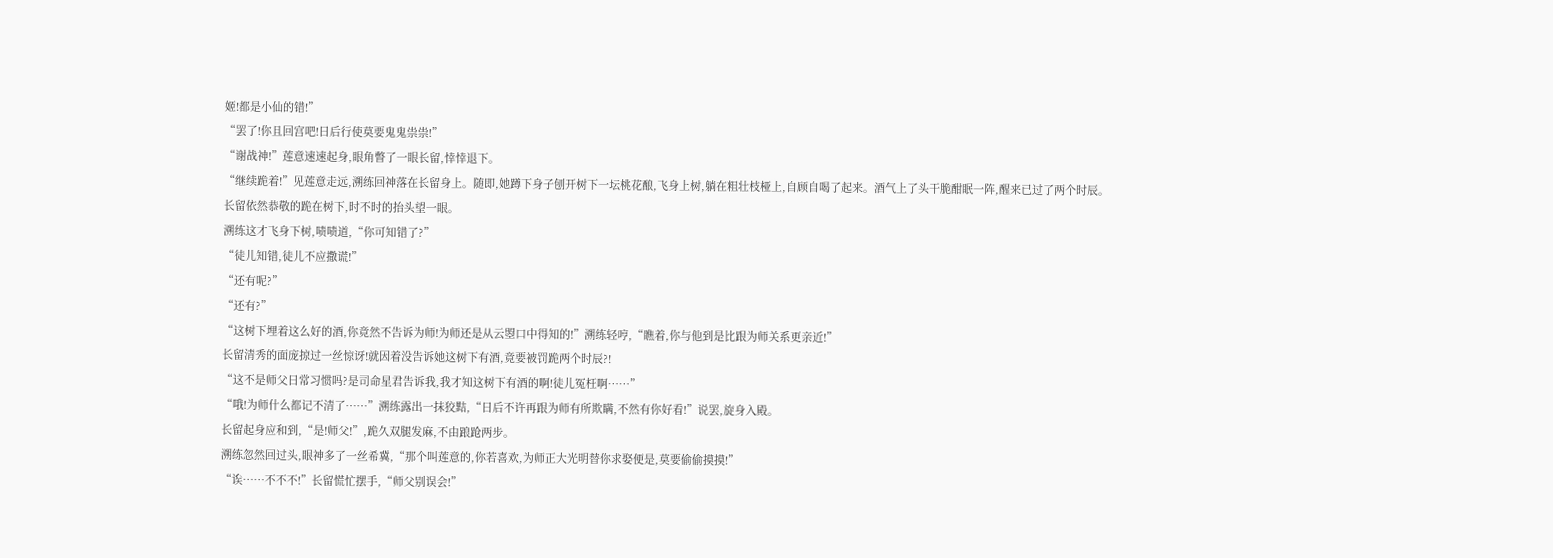姬!都是小仙的错!”
“罢了!你且回宫吧!日后行使莫要鬼鬼祟祟!”
“谢战神!”莲意速速起身,眼角瞥了一眼长留,悻悻退下。
“继续跪着!”见莲意走远,溯练回神落在长留身上。随即,她蹲下身子刨开树下一坛桃花酿,飞身上树,躺在粗壮枝桠上,自顾自喝了起来。酒气上了头干脆酣眠一阵,醒来已过了两个时辰。
长留依然恭敬的跪在树下,时不时的抬头望一眼。
溯练这才飞身下树,啧啧道,“你可知错了?”
“徒儿知错,徒儿不应撒谎!”
“还有呢?”
“还有?”
“这树下埋着这么好的酒,你竟然不告诉为师!为师还是从云曌口中得知的!”溯练轻哼,“瞧着,你与他到是比跟为师关系更亲近!”
长留清秀的面庞掠过一丝惊讶!就因着没告诉她这树下有酒,竟要被罚跪两个时辰?!
“这不是师父日常习惯吗?是司命星君告诉我,我才知这树下有酒的啊!徒儿冤枉啊……”
“哦!为师什么都记不清了……”溯练露出一抹狡黠,“日后不许再跟为师有所欺瞒,不然有你好看!”说罢,旋身入殿。
长留起身应和到,“是!师父!”,跪久双腿发麻,不由踉跄两步。
溯练忽然回过头,眼神多了一丝希冀,“那个叫莲意的,你若喜欢,为师正大光明替你求娶便是,莫要偷偷摸摸!”
“诶……不不不!”长留慌忙摆手,“师父别误会!”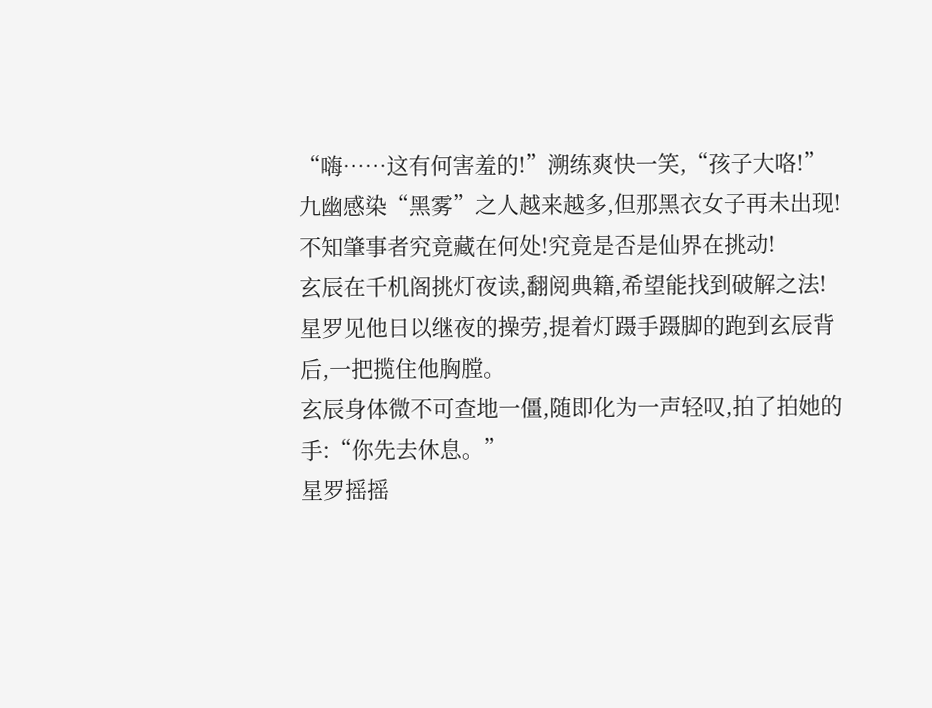“嗨……这有何害羞的!”溯练爽快一笑,“孩子大咯!”
九幽感染“黑雾”之人越来越多,但那黑衣女子再未出现!不知肇事者究竟藏在何处!究竟是否是仙界在挑动!
玄辰在千机阁挑灯夜读,翻阅典籍,希望能找到破解之法!
星罗见他日以继夜的操劳,提着灯蹑手蹑脚的跑到玄辰背后,一把揽住他胸膛。
玄辰身体微不可查地一僵,随即化为一声轻叹,拍了拍她的手:“你先去休息。”
星罗摇摇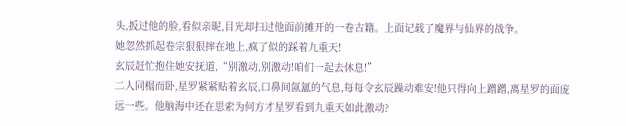头,扳过他的脸,看似亲昵,目光却扫过他面前摊开的一卷古籍。上面记载了魔界与仙界的战争。
她忽然抓起卷宗狠狠摔在地上,疯了似的踩着九重天!
玄辰赶忙抱住她安抚道,“别激动,别激动!咱们一起去休息!”
二人同榻而卧,星罗紧紧贴着玄辰,口鼻间氤氲的气息,每每令玄辰躁动难安!他只得向上蹭蹭,离星罗的面庞远一些。他脑海中还在思索为何方才星罗看到九重天如此激动?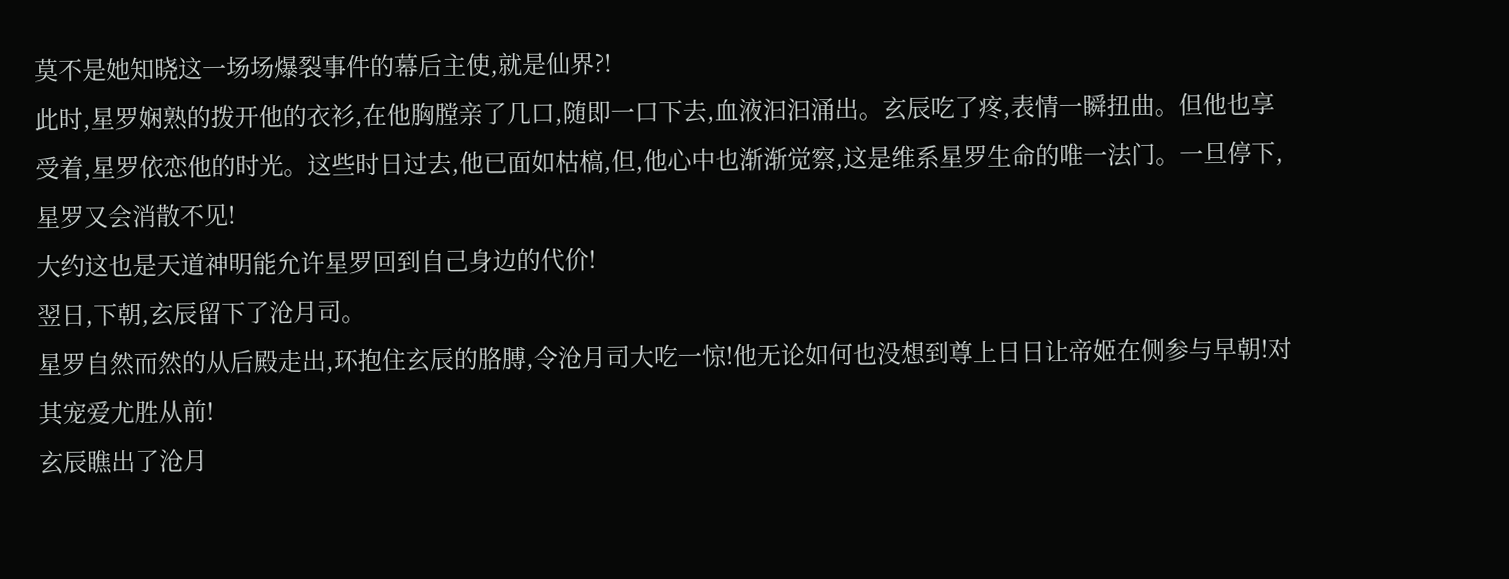莫不是她知晓这一场场爆裂事件的幕后主使,就是仙界?!
此时,星罗娴熟的拨开他的衣衫,在他胸膛亲了几口,随即一口下去,血液汩汩涌出。玄辰吃了疼,表情一瞬扭曲。但他也享受着,星罗依恋他的时光。这些时日过去,他已面如枯槁,但,他心中也渐渐觉察,这是维系星罗生命的唯一法门。一旦停下,星罗又会消散不见!
大约这也是天道神明能允许星罗回到自己身边的代价!
翌日,下朝,玄辰留下了沧月司。
星罗自然而然的从后殿走出,环抱住玄辰的胳膊,令沧月司大吃一惊!他无论如何也没想到尊上日日让帝姬在侧参与早朝!对其宠爱尤胜从前!
玄辰瞧出了沧月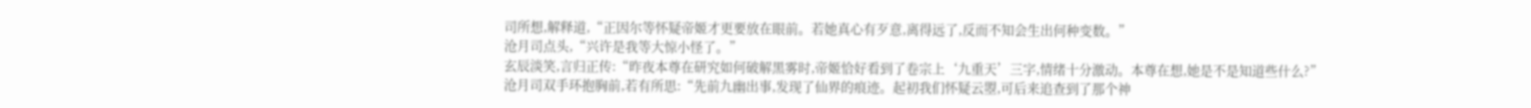司所想,解释道,“正因尔等怀疑帝姬才更要放在眼前。若她真心有歹意,离得远了,反而不知会生出何种变数。”
沧月司点头,“兴许是我等大惊小怪了。”
玄辰淡笑,言归正传:“昨夜本尊在研究如何破解黑雾时,帝姬恰好看到了卷宗上‘九重天’三字,情绪十分激动。本尊在想,她是不是知道些什么?”
沧月司双手环抱胸前,若有所思:“先前九幽出事,发现了仙界的痕迹。起初我们怀疑云曌,可后来追查到了那个神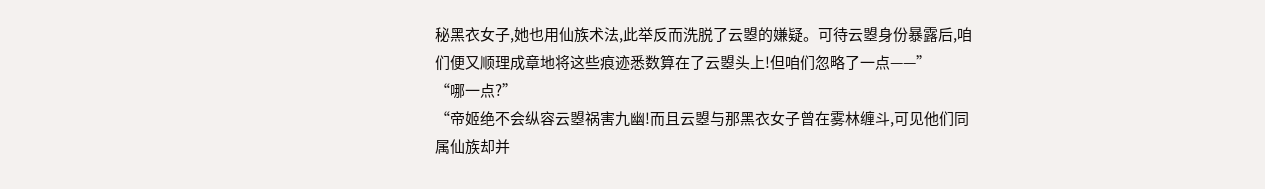秘黑衣女子,她也用仙族术法,此举反而洗脱了云曌的嫌疑。可待云曌身份暴露后,咱们便又顺理成章地将这些痕迹悉数算在了云曌头上!但咱们忽略了一点——”
“哪一点?”
“帝姬绝不会纵容云曌祸害九幽!而且云曌与那黑衣女子曾在雾林缠斗,可见他们同属仙族却并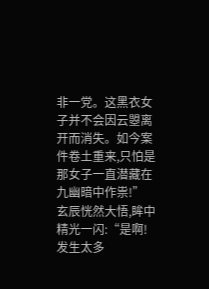非一党。这黑衣女子并不会因云曌离开而消失。如今案件卷土重来,只怕是那女子一直潜藏在九幽暗中作祟!”
玄辰恍然大悟,眸中精光一闪:“是啊!发生太多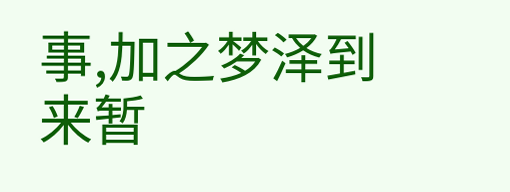事,加之梦泽到来暂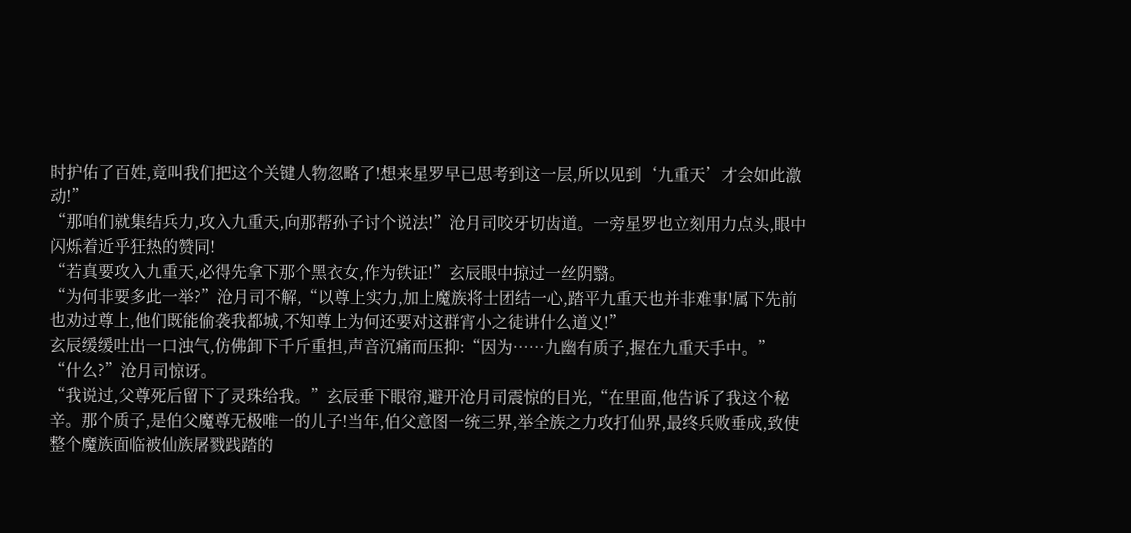时护佑了百姓,竟叫我们把这个关键人物忽略了!想来星罗早已思考到这一层,所以见到‘九重天’才会如此激动!”
“那咱们就集结兵力,攻入九重天,向那帮孙子讨个说法!”沧月司咬牙切齿道。一旁星罗也立刻用力点头,眼中闪烁着近乎狂热的赞同!
“若真要攻入九重天,必得先拿下那个黑衣女,作为铁证!”玄辰眼中掠过一丝阴翳。
“为何非要多此一举?”沧月司不解,“以尊上实力,加上魔族将士团结一心,踏平九重天也并非难事!属下先前也劝过尊上,他们既能偷袭我都城,不知尊上为何还要对这群宵小之徒讲什么道义!”
玄辰缓缓吐出一口浊气,仿佛卸下千斤重担,声音沉痛而压抑:“因为……九幽有质子,握在九重天手中。”
“什么?”沧月司惊讶。
“我说过,父尊死后留下了灵珠给我。”玄辰垂下眼帘,避开沧月司震惊的目光,“在里面,他告诉了我这个秘辛。那个质子,是伯父魔尊无极唯一的儿子!当年,伯父意图一统三界,举全族之力攻打仙界,最终兵败垂成,致使整个魔族面临被仙族屠戮践踏的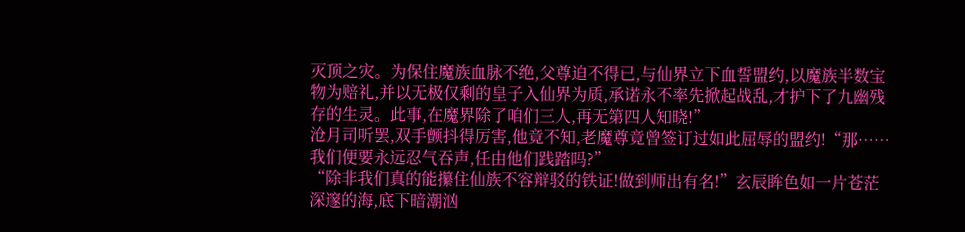灭顶之灾。为保住魔族血脉不绝,父尊迫不得已,与仙界立下血誓盟约,以魔族半数宝物为赔礼,并以无极仅剩的皇子入仙界为质,承诺永不率先掀起战乱,才护下了九幽残存的生灵。此事,在魔界除了咱们三人,再无第四人知晓!”
沧月司听罢,双手颤抖得厉害,他竟不知,老魔尊竟曾签订过如此屈辱的盟约!“那……我们便要永远忍气吞声,任由他们践踏吗?”
“除非我们真的能攥住仙族不容辩驳的铁证!做到师出有名!”玄辰眸色如一片苍茫深邃的海,底下暗潮汹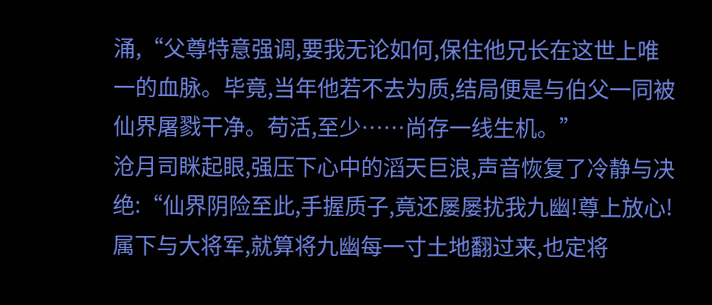涌,“父尊特意强调,要我无论如何,保住他兄长在这世上唯一的血脉。毕竟,当年他若不去为质,结局便是与伯父一同被仙界屠戮干净。苟活,至少……尚存一线生机。”
沧月司眯起眼,强压下心中的滔天巨浪,声音恢复了冷静与决绝:“仙界阴险至此,手握质子,竟还屡屡扰我九幽!尊上放心!属下与大将军,就算将九幽每一寸土地翻过来,也定将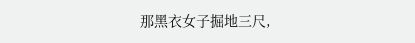那黑衣女子掘地三尺,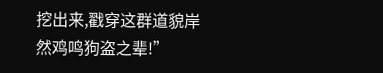挖出来,戳穿这群道貌岸然鸡鸣狗盗之辈!”